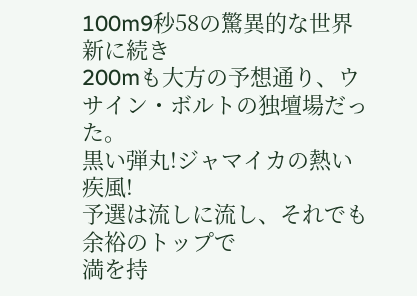100m9秒58の驚異的な世界新に続き
200mも大方の予想通り、ウサイン・ボルトの独壇場だった。
黒い弾丸!ジャマイカの熱い疾風!
予選は流しに流し、それでも余裕のトップで
満を持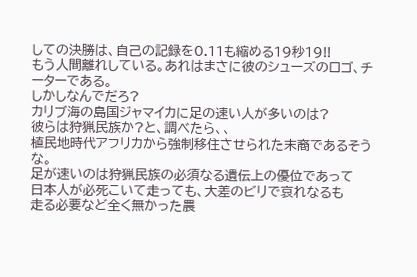しての決勝は、自己の記録を0.11も縮める19秒19!!
もう人間離れしている。あれはまさに彼のシューズのロゴ、チーターである。
しかしなんでだろ?
カリブ海の島国ジャマイカに足の速い人が多いのは?
彼らは狩猟民族か?と、調べたら、、
植民地時代アフリカから強制移住させられた末裔であるそうな。
足が速いのは狩猟民族の必須なる遺伝上の優位であって
日本人が必死こいて走っても、大差のビリで哀れなるも
走る必要など全く無かった農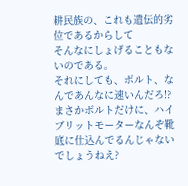耕民族の、これも遺伝的劣位であるからして
そんなにしょげることもないのである。
それにしても、ボルト、なんであんなに速いんだろ!?
まさかボルトだけに、ハイブリットモーターなんぞ靴底に仕込んでるんじゃないでしょうねえ?